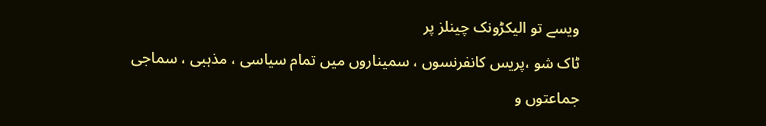ویسے تو الیکڑونک چینلز پر
ٹاک شو ،پریس کانفرنسوں ، سمیناروں میں تمام سیاسی ، مذہبی ، سماجی
جماعتوں و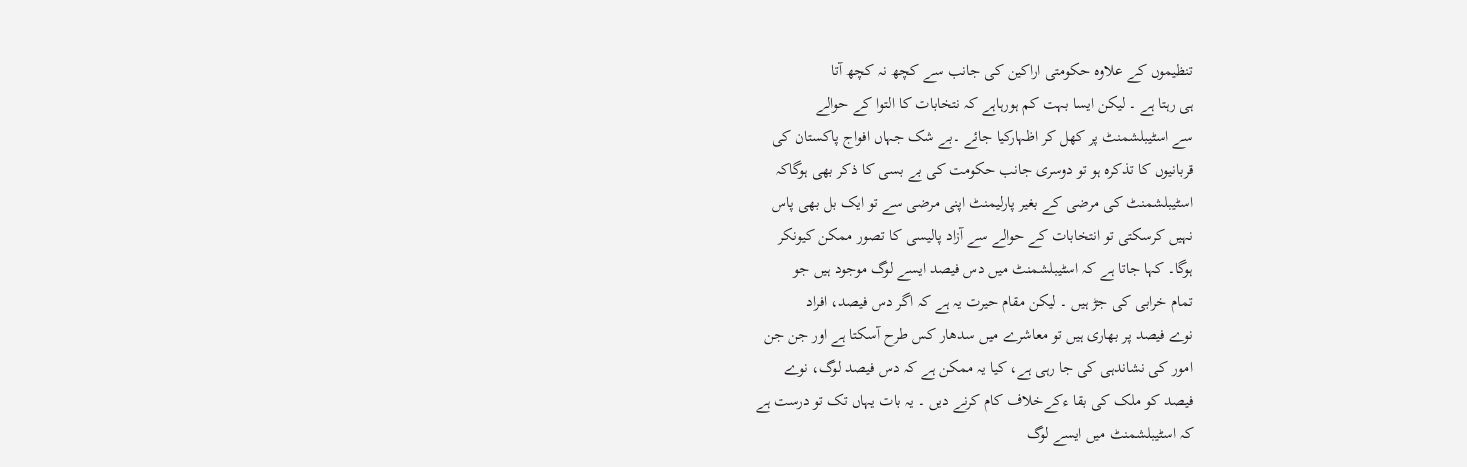تنظیموں کے علاوہ حکومتی اراکین کی جانب سے کچھ نہ کچھ آتا
ہی رہتا ہے ۔ لیکن ایسا بہت کم ہورہاہے کہ نتخابات کا التوا کے حوالے
سے اسٹیبلشمنٹ پر کھل کر اظہارکیا جائے ۔بے شک جہاں افواج پاکستان کی
قربانیوں کا تذکرہ ہو تو دوسری جانب حکومت کی بے بسی کا ذکر بھی ہوگاکہ
اسٹیبلشمنٹ کی مرضی کے بغیر پارلیمنٹ اپنی مرضی سے تو ایک بل بھی پاس
نہیں کرسکتی تو انتخابات کے حوالے سے آزاد پالیسی کا تصور ممکن کیونکر
ہوگا۔ کہا جاتا ہے کہ اسٹیبلشمنٹ میں دس فیصد ایسے لوگ موجود ہیں جو
تمام خرابی کی جڑ ہیں ۔ لیکن مقام حیرت یہ ہے کہ اگر دس فیصد، افراد
نوے فیصد پر بھاری ہیں تو معاشرے میں سدھار کس طرح آسکتا ہے اور جن جن
امور کی نشاندہی کی جا رہی ہے، کیا یہ ممکن ہے کہ دس فیصد لوگ، نوے
فیصد کو ملک کی بقا ءکےخلاف کام کرنے دیں ۔ یہ بات یہاں تک تو درست ہے
کہ اسٹیبلشمنٹ میں ایسے لوگ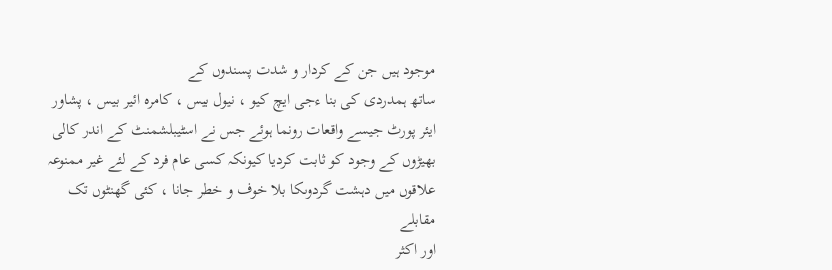موجود ہیں جن کے کردار و شدت پسندوں کے
ساتھ ہمدردی کی بنا ءجی ایچ کیو ، نیول بیس ، کامرہ ائیر بیس ، پشاور
ایئر پورٹ جیسے واقعات رونما ہوئے جس نے اسٹیبلشمنٹ کے اندر کالی
بھیڑوں کے وجود کو ثابت کردیا کیونکہ کسی عام فرد کے لئے غیر ممنوعہ
علاقوں میں دہشت گردوںکا بلا خوف و خطر جانا ، کئی گھنٹوں تک مقابلے
اور اکثر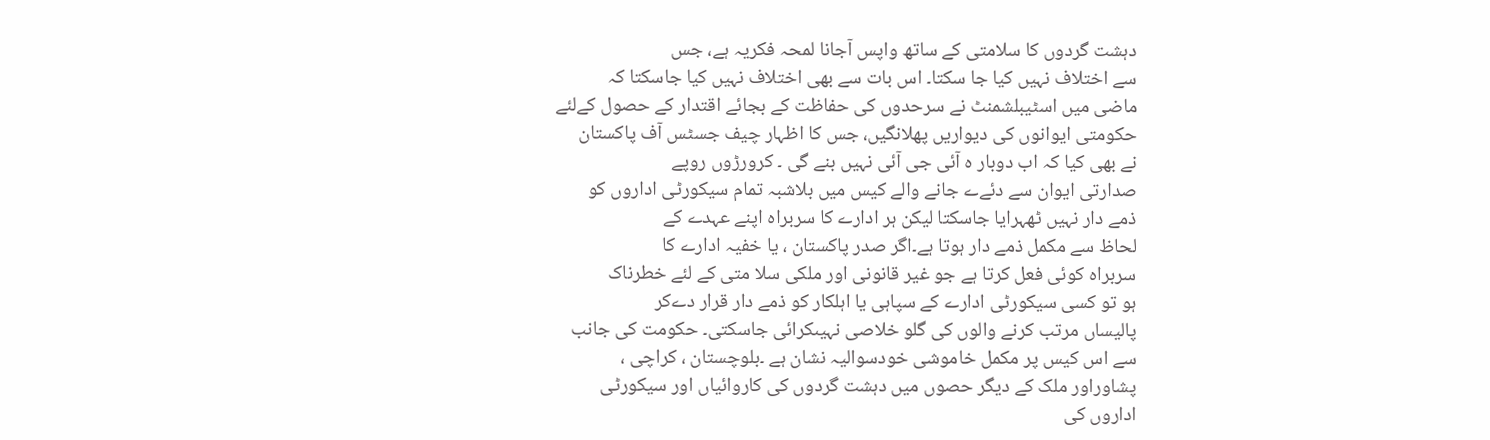دہشت گردوں کا سلامتی کے ساتھ واپس آجانا لمحہ فکریہ ہے، جس
سے اختلاف نہیں کیا جا سکتا۔ اس بات سے بھی اختلاف نہیں کیا جاسکتا کہ
ماضی میں اسٹیبلشمنٹ نے سرحدوں کی حفاظت کے بجائے اقتدار کے حصول کےلئے
حکومتی ایوانوں کی دیواریں پھلانگیں، جس کا اظہار چیف جسٹس آف پاکستان
نے بھی کیا کہ اب دوبار ہ آئی جی آئی نہیں بنے گی ۔ کرورڑوں روپے
صدارتی ایوان سے دئےے جانے والے کیس میں بلاشبہ تمام سیکورٹی اداروں کو
ذمے دار نہیں ٹھہرایا جاسکتا لیکن ہر ادارے کا سربراہ اپنے عہدے کے
لحاظ سے مکمل ذمے دار ہوتا ہے۔اگر صدر پاکستان ، یا خفیہ ادارے کا
سربراہ کوئی فعل کرتا ہے جو غیر قانونی اور ملکی سلا متی کے لئے خطرناک
ہو تو کسی سیکورٹی ادارے کے سپاہی یا اہلکار کو ذمے دار قرار دےکر
پالیساں مرتب کرنے والوں کی گلو خلاصی نہیںکرائی جاسکتی۔ حکومت کی جانب
سے اس کیس پر مکمل خاموشی خودسوالیہ نشان ہے ۔بلوچستان ، کراچی ،
پشاوراور ملک کے دیگر حصوں میں دہشت گردوں کی کاروائیاں اور سیکورٹی
اداروں کی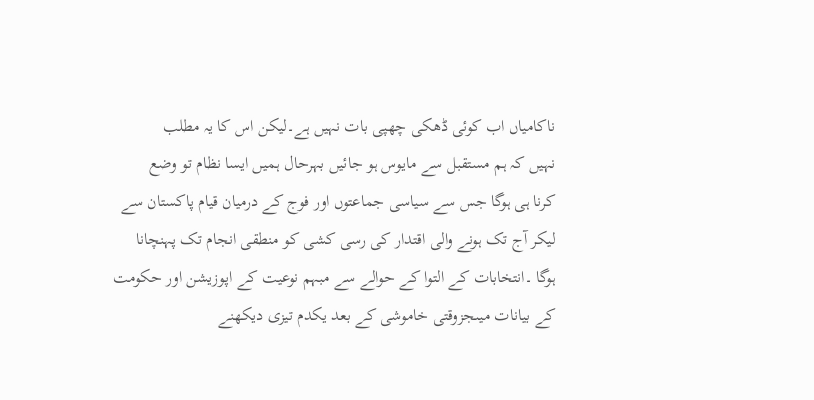ناکامیاں اب کوئی ڈھکی چھپی بات نہیں ہے۔لیکن اس کا یہ مطلب
نہیں کہ ہم مستقبل سے مایوس ہو جائیں بہرحال ہمیں ایسا نظام تو وضع
کرنا ہی ہوگا جس سے سیاسی جماعتوں اور فوج کے درمیان قیام پاکستان سے
لیکر آج تک ہونے والی اقتدار کی رسی کشی کو منطقی انجام تک پہنچانا
ہوگا ۔انتخابات کے التوا کے حوالے سے مبہم نوعیت کے اپوزیشن اور حکومت
کے بیانات میںجزوقتی خاموشی کے بعد یکدم تیزی دیکھنے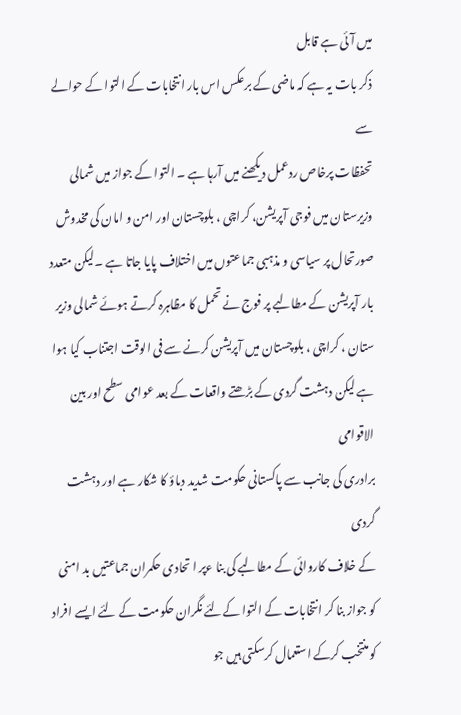میں آئی ہے قابل
ذکر بات یہ ہے کہ ماضی کے برعکس اس بار انتخابات کے التوا کے حوالے سے
تحفظات پرخاص ردعمل دیکھنے میں آرہا ہے ۔ التوا کے جواز میں شمالی
وزیرستان میں فوجی آپریشن، کراچی ، بلوچستان اور امن و امان کی مخدوش
صورتحال پر سیاسی و مذہبی جماعتوں میں اختلاف پایا جاتا ہے ۔لیکن متعدد
بار آپریشن کے مطالبے پر فوج نے تحمل کا مظاہرہ کرتے ہوئے شمالی وزیر
ستان ، کراچی ، بلوچستان میں آپریشن کرنے سے فی الوقت اجتناب کیا ہوا
ہے لیکن دہشت گردی کے بڑھتے واقعات کے بعد عوامی سطح اور بین الاقوامی
برادری کی جانب سے پاکستانی حکومت شدید دباؤ کا شکار ہے اور دہشت گردی
کے خلاف کاروائی کے مطالبے کی بنا ءپر ا تحادی حکمران جماعتیں بد امنی
کو جواز بنا کر انتخابات کے التوا کےلئے نگران حکومت کے لئے ایسے افراد
کو منتخب کرکے استعمال کرسکتی ہیں جو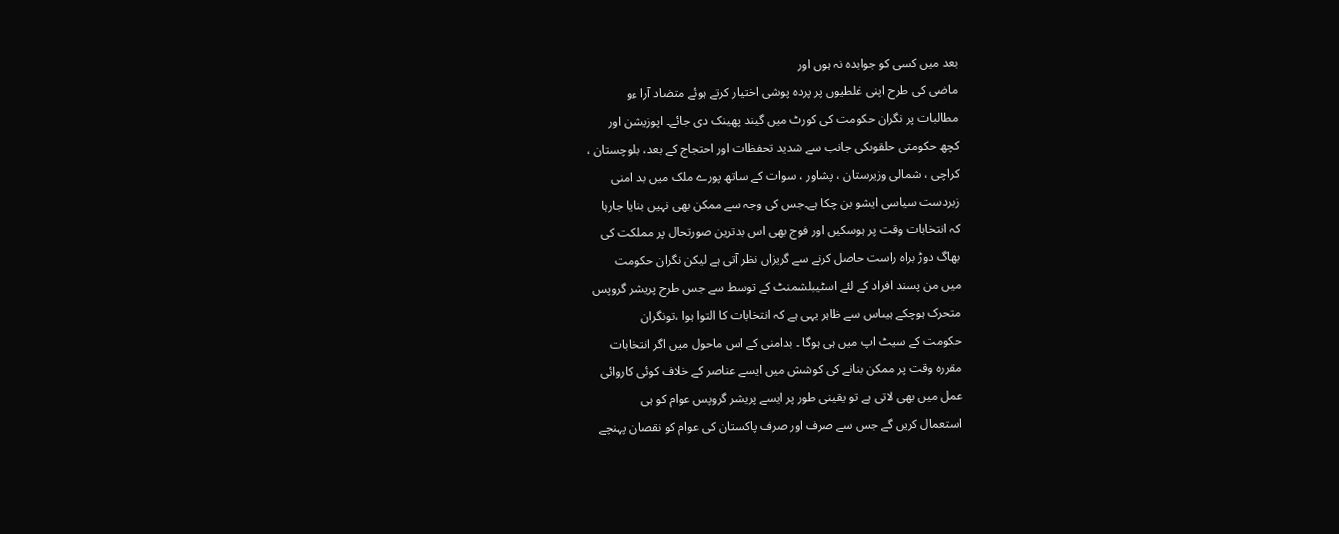بعد میں کسی کو جوابدہ نہ ہوں اور
ماضی کی طرح اپنی غلطیوں پر پردہ پوشی اختیار کرتے ہوئے متضاد آرا ءو
مطالبات پر نگران حکومت کی کورٹ میں گیند پھینک دی جائے۔ اپوزیشن اور
کچھ حکومتی حلقوںکی جانب سے شدید تحفظات اور احتجاج کے بعد، بلوچستان ،
کراچی ، شمالی وزیرستان ، پشاور ، سوات کے ساتھ پورے ملک میں بد امنی
زبردست سیاسی ایشو بن چکا ہے۔جس کی وجہ سے ممکن بھی نہیں بنایا جارہا
کہ انتخابات وقت پر ہوسکیں اور فوج بھی اس بدترین صورتحال پر مملکت کی
بھاگ دوڑ براہ راست حاصل کرنے سے گریزاں نظر آتی ہے لیکن نگران حکومت
میں من پسند افراد کے لئے اسٹیبلشمنٹ کے توسط سے جس طرح پریشر گروپس
متحرک ہوچکے ہیںاس سے ظاہر یہی ہے کہ انتخابات کا التوا ہوا ،تونگران
حکومت کے سیٹ اپ میں ہی ہوگا ۔ بدامنی کے اس ماحول میں اگر انتخابات
مقررہ وقت پر ممکن بنانے کی کوشش میں ایسے عناصر کے خلاف کوئی کاروائی
عمل میں بھی لاتی ہے تو یقینی طور پر ایسے پریشر گروپس عوام کو ہی
استعمال کریں گے جس سے صرف اور صرف پاکستان کی عوام کو نقصان پہنچے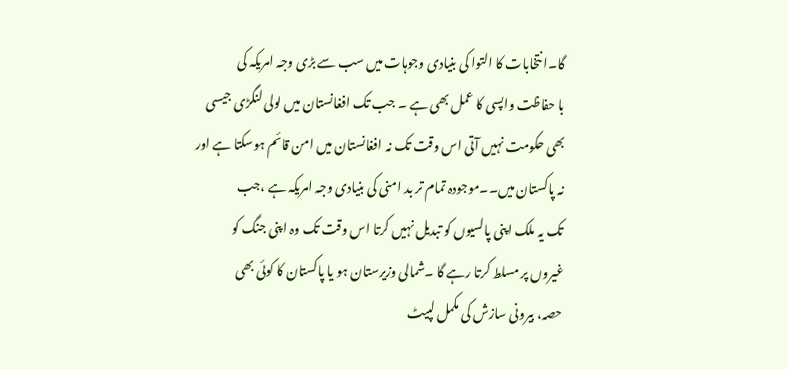گا۔ا نتخابات کا التوا کی بنیادی وجوہات میں سب سے بڑی وجہ امریکہ کی
با حفاظت واپسی کا عمل بھی ہے ۔ جب تک افغانستان میں لولی لنگڑی جیسی
بھی حکومت نہیں آتی اس وقت تک نہ افغانستان میں امن قائم ہوسکتا ہے اور
نہ پاکستان میں۔۔موجودہ تمام تر بد امنی کی بنیادی وجہ امریکہ ہے ،جب
تک یہ ملک اپنی پالسیوں کو تبدیل نہیں کرتا اس وقت تک وہ اپنی جنگ کو
غیروں پر مسلط کرتا رہے گا ۔شمالی وزیرستان ہو یا پاکستان کا کوئی بھی
حصہ، بیرونی سازش کی مکمل لپیٹ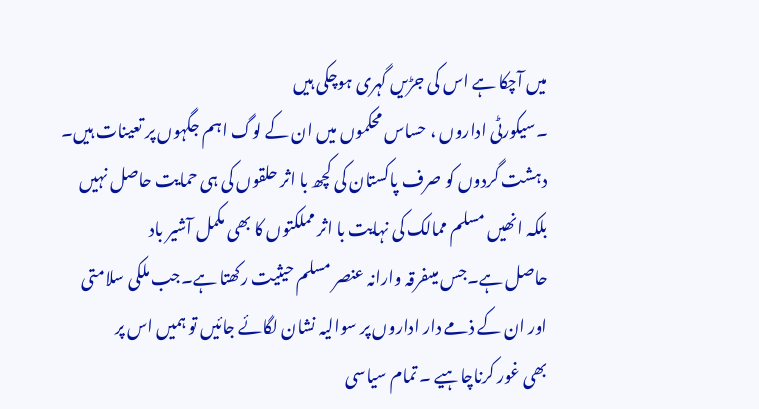میں آچکا ہے اس کی جڑیں گہری ہوچکی ہیں
۔سیکورٹی اداروں ، حساس محکموں میں ان کے لوگ اہم جگہوں پر تعینات ہیں۔
دہشت گردوں کو صرف پاکستان کی کچھ با اثر حلقوں کی ہی حمایت حاصل نہیں
بلکہ انھیں مسلم ممالک کی نہایت با اثر مملکتوں کا بھی مکمل آشیر باد
حاصل ہے۔جس میںفرقہ وارانہ عنصر مسلم حیثیت رکھتا ہے۔جب ملکی سلامتی
اور ان کے ذمے دار اداروں پر سوالیہ نشان لگائے جائیں تو ہمیں اس پر
بھی غور کرناچاہیے ۔ تمام سیاسی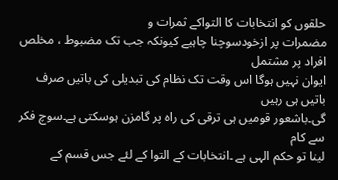حلقوں کو انتخابات کا التواکے ثمرات و
مضمرات پر ازخودسوچنا چاہیے کیونکہ جب تک مضبوط ، مخلص افراد پر مشتمل
ایوان نہیں ہوگا اس وقت تک نظام کی تبدیلی کی باتیں صرف باتیں ہی رہیں
گی۔باشعور قومیں ہی ترقی کی راہ پر گامزن ہوسکتی ہے۔سوچ فکر سے کام
لینا تو حکم الہی ہے ۔انتخابات کے التوا کے لئے جس قسم کے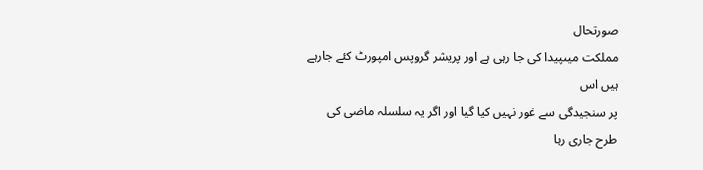صورتحال
مملکت میںپیدا کی جا رہی ہے اور پریشر گروپس امپورٹ کئے جارہے ہیں اس
پر سنجیدگی سے غور نہیں کیا گیا اور اگر یہ سلسلہ ماضی کی طرح جاری رہا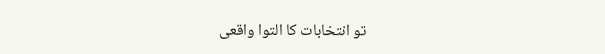تو انتخابات کا التوا واقعی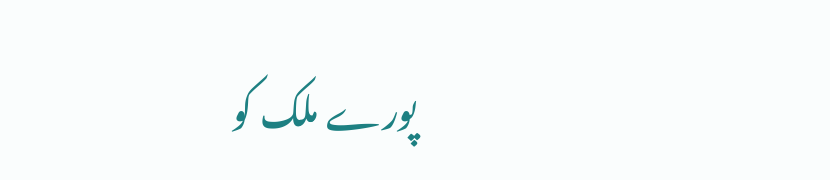پورے ملک کو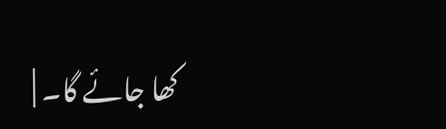کھا جائے گا۔ |